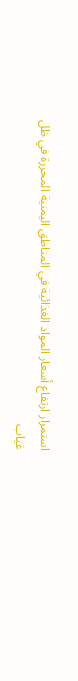استمرار ارتفاع أسعار المواد الغذائية في المناطق اليمنية المحررة في ظل غياب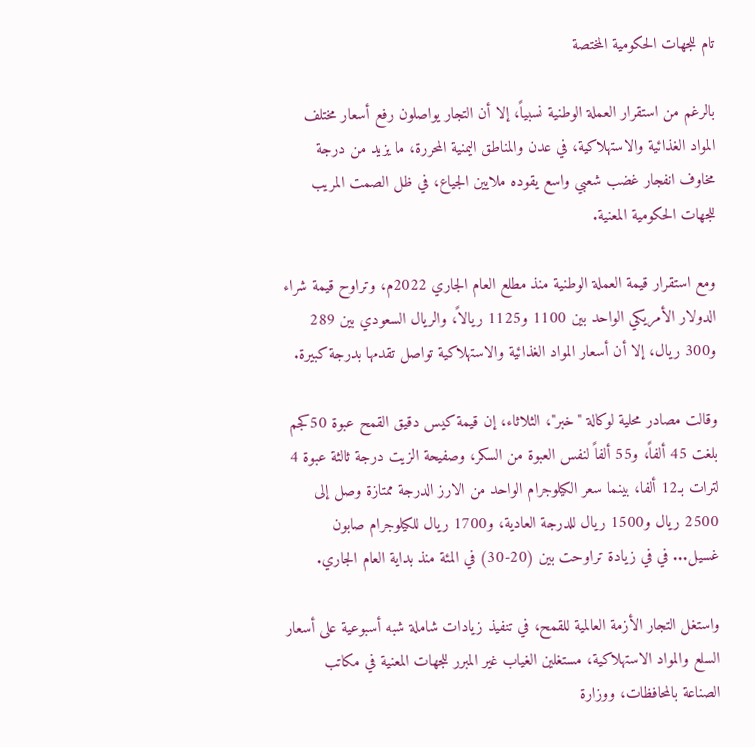تام للجهات الحكومية المختصة

بالرغم من استقرار العملة الوطنية نسبياً، إلا أن التجار يواصلون رفع أسعار مختلف المواد الغذائية والاستهلاكية، في عدن والمناطق اليمنية المحررة، ما يزيد من درجة مخاوف انفجار غضب شعبي واسع يقوده ملايين الجياع، في ظل الصمت المريب للجهات الحكومية المعنية.

ومع استقرار قيمة العملة الوطنية منذ مطلع العام الجاري 2022م، وتراوح قيمة شراء الدولار الأمريكي الواحد بين 1100 و1125 ريالاً، والريال السعودي بين 289 و300 ريال، إلا أن أسعار المواد الغذائية والاستهلاكية تواصل تقدمها بدرجة كبيرة.

وقالت مصادر محلية لوكالة "خبر"، الثلاثاء، إن قيمة كيس دقيق القمح عبوة 50كجم بلغت 45 ألفاً، و55 ألفاً لنفس العبوة من السكر، وصفيحة الزيت درجة ثالثة عبوة 4 لترات بـ12 ألفا، بينما سعر الكيلوجرام الواحد من الارز الدرجة ممتازة وصل إلى 2500 ريال و1500 ريال للدرجة العادية، و1700 ريال للكيلوجرام صابون غسيل... في في زيادة تراوحت بين (20-30) في المئة منذ بداية العام الجاري.

واستغل التجار الأزمة العالمية للقمح، في تنفيذ زيادات شاملة شبه أسبوعية على أسعار السلع والمواد الاستهلاكية، مستغلين الغياب غير المبرر للجهات المعنية في مكاتب الصناعة بالمحافظات، ووزارة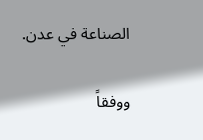الصناعة في عدن.

ووفقاً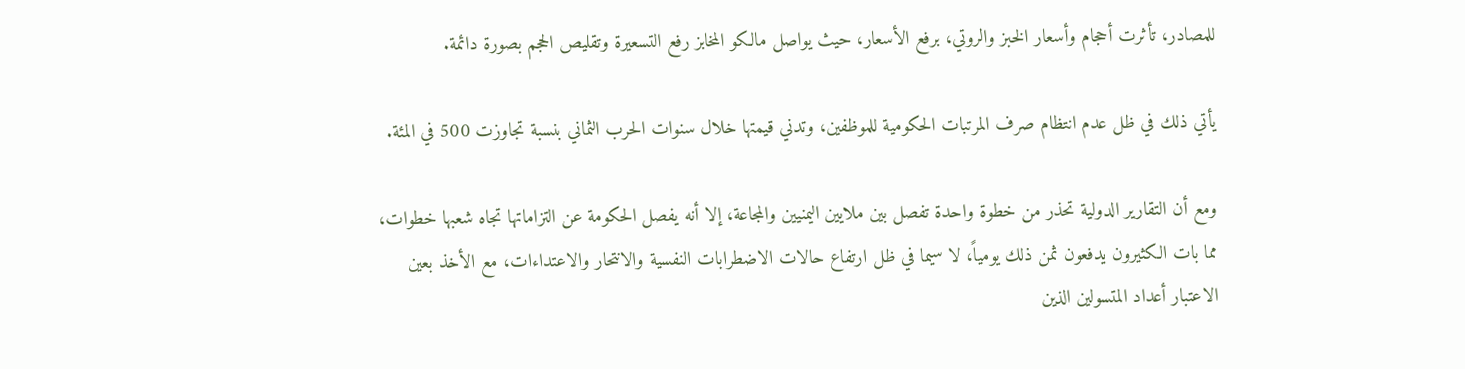للمصادر، تأثرت أحجام وأسعار الخبز والروتي، برفع الأسعار، حيث يواصل مالكو المخابز رفع التسعيرة وتقليص الحجم بصورة دائمة.

يأتي ذلك في ظل عدم انتظام صرف المرتبات الحكومية للموظفين، وتدني قيمتها خلال سنوات الحرب الثماني بنسبة تجاوزت 500 في المئة.

ومع أن التقارير الدولية تحذر من خطوة واحدة تفصل بين ملايين اليمنيين والمجاعة، إلا أنه يفصل الحكومة عن التزاماتها تجاه شعبها خطوات، مما بات الكثيرون يدفعون ثمن ذلك يومياً، لا سيما في ظل ارتفاع حالات الاضطرابات النفسية والانتحار والاعتداءات، مع الأخذ بعين الاعتبار أعداد المتسولين الذين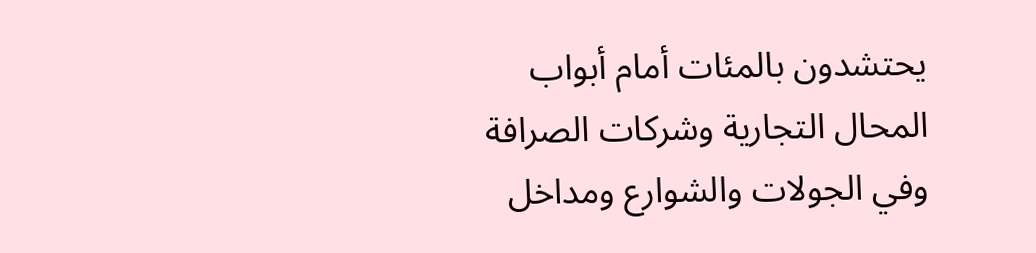يحتشدون بالمئات أمام أبواب المحال التجارية وشركات الصرافة وفي الجولات والشوارع ومداخل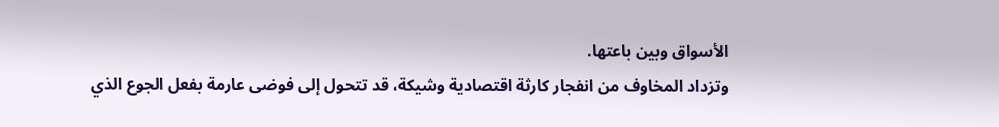الأسواق وبين باعتها.
وتزداد المخاوف من انفجار كارثة اقتصادية وشيكة، قد تتحول إلى فوضى عارمة بفعل الجوع الذي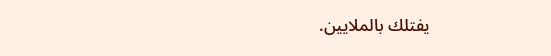يفتلك بالملايين.